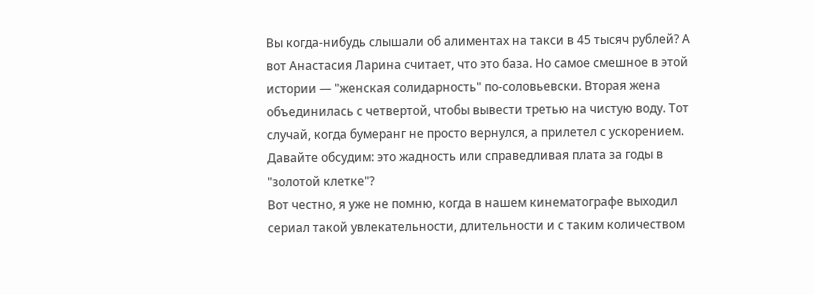Вы когда-нибудь слышали об алиментах на такси в 45 тысяч рублей? А вот Анастасия Ларина считает, что это база. Но самое смешное в этой истории — "женская солидарность" по-соловьевски. Вторая жена объединилась с четвертой, чтобы вывести третью на чистую воду. Тот случай, когда бумеранг не просто вернулся, а прилетел с ускорением. Давайте обсудим: это жадность или справедливая плата за годы в "золотой клетке"?
Вот честно, я уже не помню, когда в нашем кинематографе выходил сериал такой увлекательности, длительности и с таким количеством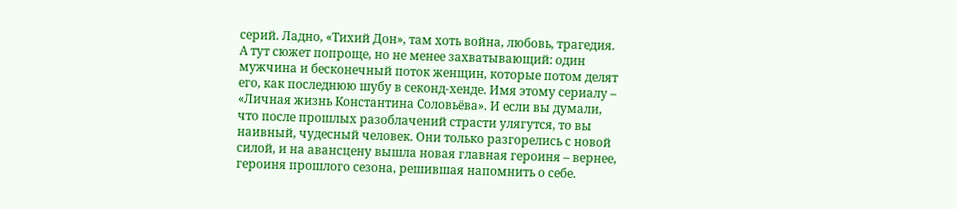серий. Ладно, «Тихий Дон», там хоть война, любовь, трагедия. А тут сюжет попроще, но не менее захватывающий: один мужчина и бесконечный поток женщин, которые потом делят его, как последнюю шубу в секонд-хенде. Имя этому сериалу – «Личная жизнь Константина Соловьёва». И если вы думали, что после прошлых разоблачений страсти улягутся, то вы наивный, чудесный человек. Они только разгорелись с новой силой, и на авансцену вышла новая главная героиня – вернее, героиня прошлого сезона, решившая напомнить о себе.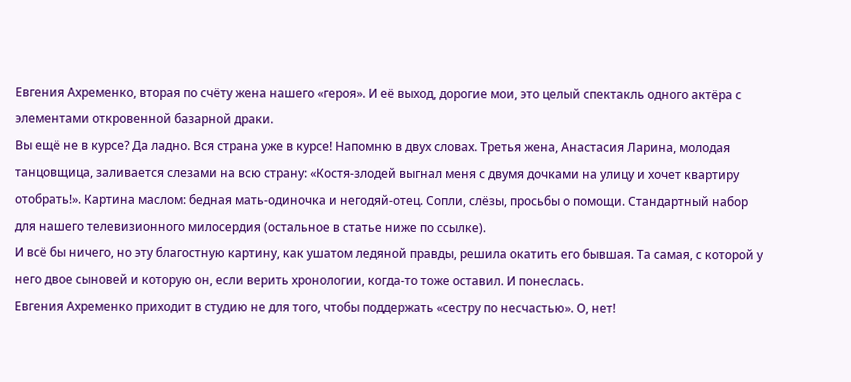Евгения Ахременко, вторая по счёту жена нашего «героя». И её выход, дорогие мои, это целый спектакль одного актёра с элементами откровенной базарной драки.
Вы ещё не в курсе? Да ладно. Вся страна уже в курсе! Напомню в двух словах. Третья жена, Анастасия Ларина, молодая танцовщица, заливается слезами на всю страну: «Костя-злодей выгнал меня с двумя дочками на улицу и хочет квартиру отобрать!». Картина маслом: бедная мать-одиночка и негодяй-отец. Сопли, слёзы, просьбы о помощи. Стандартный набор для нашего телевизионного милосердия (остальное в статье ниже по ссылке).
И всё бы ничего, но эту благостную картину, как ушатом ледяной правды, решила окатить его бывшая. Та самая, с которой у него двое сыновей и которую он, если верить хронологии, когда-то тоже оставил. И понеслась.
Евгения Ахременко приходит в студию не для того, чтобы поддержать «сестру по несчастью». О, нет!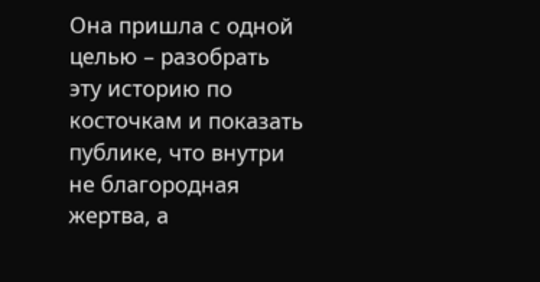Она пришла с одной целью – разобрать эту историю по косточкам и показать публике, что внутри не благородная жертва, а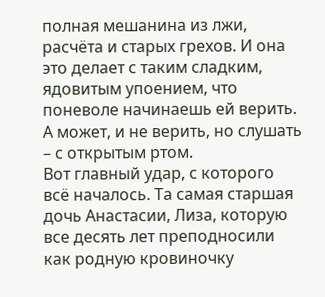полная мешанина из лжи, расчёта и старых грехов. И она это делает с таким сладким, ядовитым упоением, что поневоле начинаешь ей верить. А может, и не верить, но слушать – с открытым ртом.
Вот главный удар, с которого всё началось. Та самая старшая дочь Анастасии, Лиза, которую все десять лет преподносили как родную кровиночку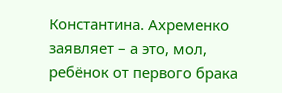Константина. Ахременко заявляет – а это, мол, ребёнок от первого брака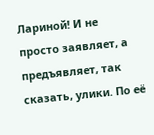Лариной! И не просто заявляет, а предъявляет, так сказать, улики. По её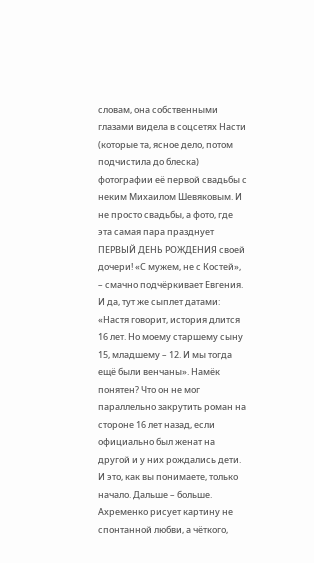словам, она собственными глазами видела в соцсетях Насти (которые та, ясное дело, потом подчистила до блеска) фотографии её первой свадьбы с неким Михаилом Шевяковым. И не просто свадьбы, а фото, где эта самая пара празднует ПЕРВЫЙ ДЕНЬ РОЖДЕНИЯ своей дочери! «С мужем, не с Костей», – смачно подчёркивает Евгения. И да, тут же сыплет датами: «Настя говорит, история длится 16 лет. Но моему старшему сыну 15, младшему – 12. И мы тогда ещё были венчаны». Намёк понятен? Что он не мог параллельно закрутить роман на стороне 16 лет назад, если официально был женат на другой и у них рождались дети.
И это, как вы понимаете, только начало. Дальше – больше. Ахременко рисует картину не спонтанной любви, а чёткого,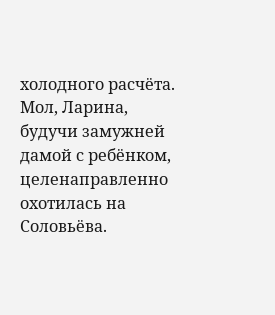холодного расчёта. Мол, Ларина, будучи замужней дамой с ребёнком, целенаправленно охотилась на Соловьёва.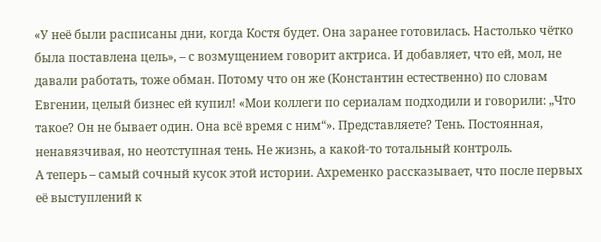«У неё были расписаны дни, когда Костя будет. Она заранее готовилась. Настолько чётко была поставлена цель», – с возмущением говорит актриса. И добавляет, что ей, мол, не давали работать, тоже обман. Потому что он же (Константин естественно) по словам Евгении, целый бизнес ей купил! «Мои коллеги по сериалам подходили и говорили: „Что такое? Он не бывает один. Она всё время с ним“». Представляете? Тень. Постоянная, ненавязчивая, но неотступная тень. Не жизнь, а какой-то тотальный контроль.
А теперь – самый сочный кусок этой истории. Ахременко рассказывает, что после первых её выступлений к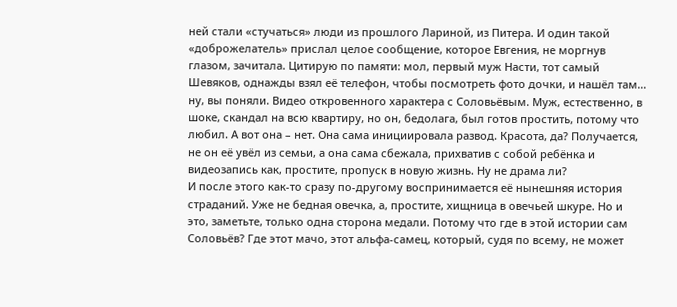ней стали «стучаться» люди из прошлого Лариной, из Питера. И один такой «доброжелатель» прислал целое сообщение, которое Евгения, не моргнув глазом, зачитала. Цитирую по памяти: мол, первый муж Насти, тот самый Шевяков, однажды взял её телефон, чтобы посмотреть фото дочки, и нашёл там… ну, вы поняли. Видео откровенного характера с Соловьёвым. Муж, естественно, в шоке, скандал на всю квартиру, но он, бедолага, был готов простить, потому что любил. А вот она – нет. Она сама инициировала развод. Красота, да? Получается, не он её увёл из семьи, а она сама сбежала, прихватив с собой ребёнка и видеозапись как, простите, пропуск в новую жизнь. Ну не драма ли?
И после этого как-то сразу по-другому воспринимается её нынешняя история страданий. Уже не бедная овечка, а, простите, хищница в овечьей шкуре. Но и это, заметьте, только одна сторона медали. Потому что где в этой истории сам Соловьёв? Где этот мачо, этот альфа-самец, который, судя по всему, не может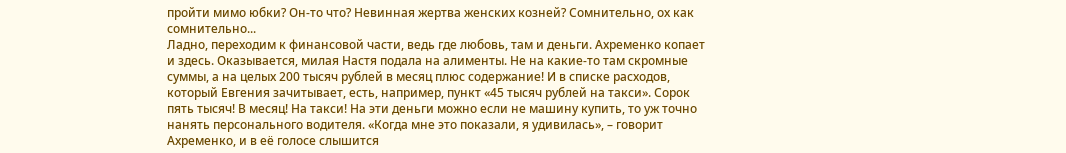пройти мимо юбки? Он-то что? Невинная жертва женских козней? Сомнительно, ох как сомнительно...
Ладно, переходим к финансовой части, ведь где любовь, там и деньги. Ахременко копает и здесь. Оказывается, милая Настя подала на алименты. Не на какие-то там скромные суммы, а на целых 200 тысяч рублей в месяц плюс содержание! И в списке расходов, который Евгения зачитывает, есть, например, пункт «45 тысяч рублей на такси». Сорок пять тысяч! В месяц! На такси! На эти деньги можно если не машину купить, то уж точно нанять персонального водителя. «Когда мне это показали, я удивилась», – говорит Ахременко, и в её голосе слышится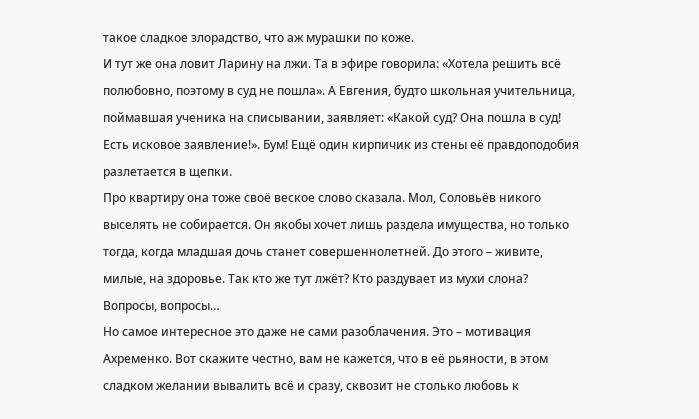такое сладкое злорадство, что аж мурашки по коже.
И тут же она ловит Ларину на лжи. Та в эфире говорила: «Хотела решить всё полюбовно, поэтому в суд не пошла». А Евгения, будто школьная учительница, поймавшая ученика на списывании, заявляет: «Какой суд? Она пошла в суд! Есть исковое заявление!». Бум! Ещё один кирпичик из стены её правдоподобия разлетается в щепки.
Про квартиру она тоже своё веское слово сказала. Мол, Соловьёв никого выселять не собирается. Он якобы хочет лишь раздела имущества, но только тогда, когда младшая дочь станет совершеннолетней. До этого – живите, милые, на здоровье. Так кто же тут лжёт? Кто раздувает из мухи слона? Вопросы, вопросы…
Но самое интересное это даже не сами разоблачения. Это – мотивация Ахременко. Вот скажите честно, вам не кажется, что в её рьяности, в этом сладком желании вывалить всё и сразу, сквозит не столько любовь к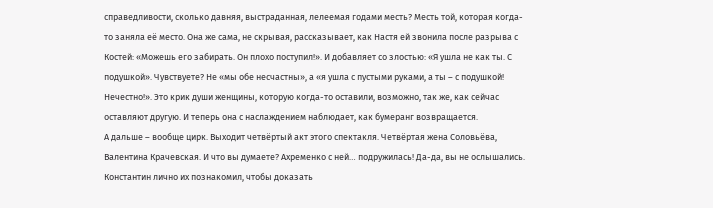справедливости, сколько давняя, выстраданная, лелеемая годами месть? Месть той, которая когда-то заняла её место. Она же сама, не скрывая, рассказывает, как Настя ей звонила после разрыва с Костей: «Можешь его забирать. Он плохо поступил!». И добавляет со злостью: «Я ушла не как ты. С подушкой». Чувствуете? Не «мы обе несчастны», а «я ушла с пустыми руками, а ты – с подушкой! Нечестно!». Это крик души женщины, которую когда-то оставили, возможно, так же, как сейчас оставляют другую. И теперь она с наслаждением наблюдает, как бумеранг возвращается.
А дальше – вообще цирк. Выходит четвёртый акт этого спектакля. Четвёртая жена Соловьёва, Валентина Крачевская. И что вы думаете? Ахременко с ней… подружилась! Да-да, вы не ослышались. Константин лично их познакомил, чтобы доказать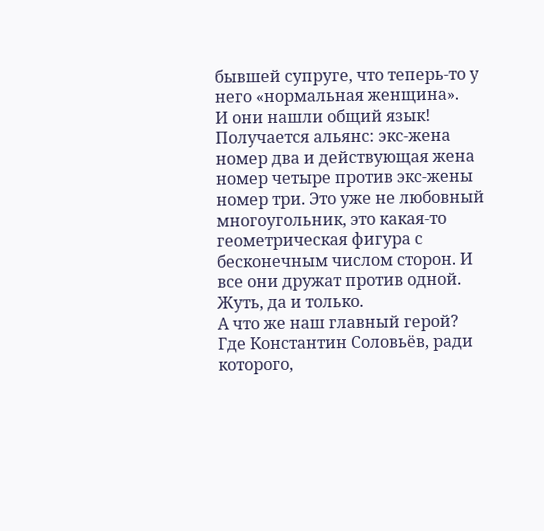бывшей супруге, что теперь-то у него «нормальная женщина».
И они нашли общий язык! Получается альянс: экс-жена номер два и действующая жена номер четыре против экс-жены номер три. Это уже не любовный многоугольник, это какая-то геометрическая фигура с бесконечным числом сторон. И все они дружат против одной. Жуть, да и только.
А что же наш главный герой? Где Константин Соловьёв, ради которого,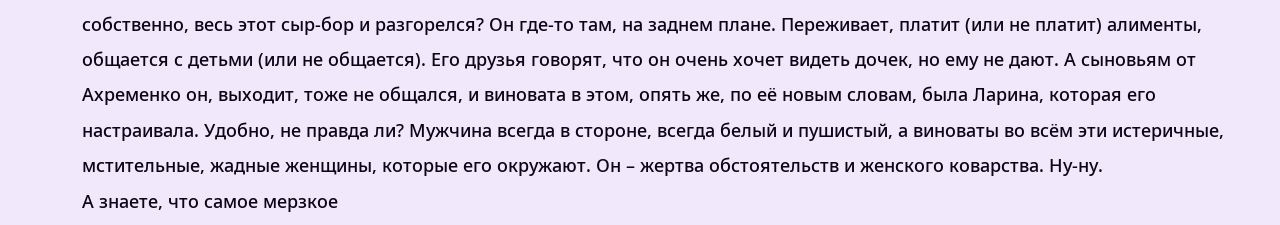собственно, весь этот сыр-бор и разгорелся? Он где-то там, на заднем плане. Переживает, платит (или не платит) алименты, общается с детьми (или не общается). Его друзья говорят, что он очень хочет видеть дочек, но ему не дают. А сыновьям от Ахременко он, выходит, тоже не общался, и виновата в этом, опять же, по её новым словам, была Ларина, которая его настраивала. Удобно, не правда ли? Мужчина всегда в стороне, всегда белый и пушистый, а виноваты во всём эти истеричные, мстительные, жадные женщины, которые его окружают. Он – жертва обстоятельств и женского коварства. Ну-ну.
А знаете, что самое мерзкое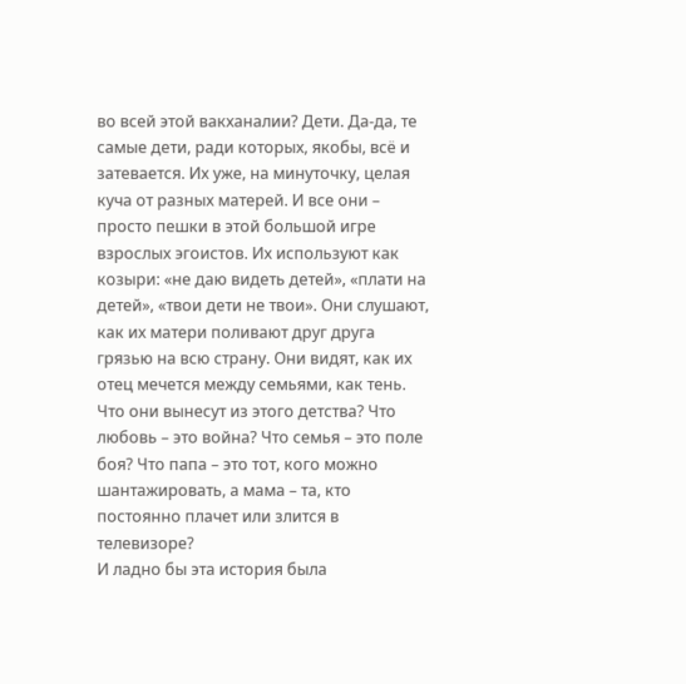во всей этой вакханалии? Дети. Да-да, те самые дети, ради которых, якобы, всё и затевается. Их уже, на минуточку, целая куча от разных матерей. И все они – просто пешки в этой большой игре взрослых эгоистов. Их используют как козыри: «не даю видеть детей», «плати на детей», «твои дети не твои». Они слушают, как их матери поливают друг друга грязью на всю страну. Они видят, как их отец мечется между семьями, как тень. Что они вынесут из этого детства? Что любовь – это война? Что семья – это поле боя? Что папа – это тот, кого можно шантажировать, а мама – та, кто постоянно плачет или злится в телевизоре?
И ладно бы эта история была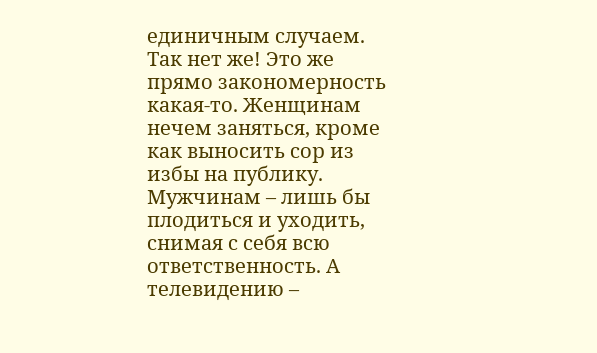единичным случаем. Так нет же! Это же прямо закономерность какая-то. Женщинам нечем заняться, кроме как выносить сор из избы на публику. Мужчинам – лишь бы плодиться и уходить, снимая с себя всю ответственность. А телевидению –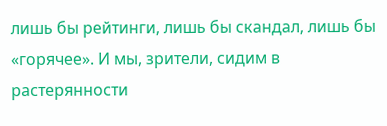лишь бы рейтинги, лишь бы скандал, лишь бы «горячее». И мы, зрители, сидим в растерянности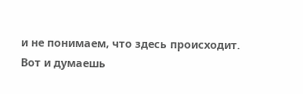и не понимаем, что здесь происходит.
Вот и думаешь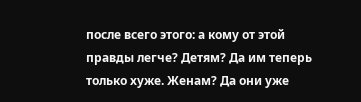после всего этого: а кому от этой правды легче? Детям? Да им теперь только хуже. Женам? Да они уже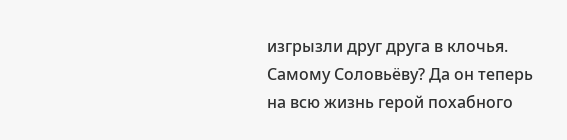изгрызли друг друга в клочья. Самому Соловьёву? Да он теперь на всю жизнь герой похабного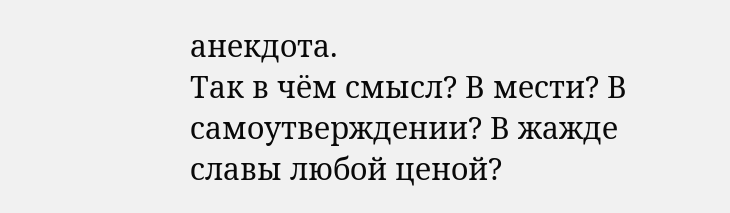анекдота.
Так в чём смысл? В мести? В самоутверждении? В жажде славы любой ценой?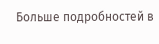Больше подробностей в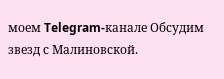моем Telegram-канале Обсудим звезд с Малиновской.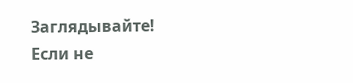Заглядывайте!
Если не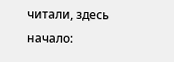читали, здесь начало: